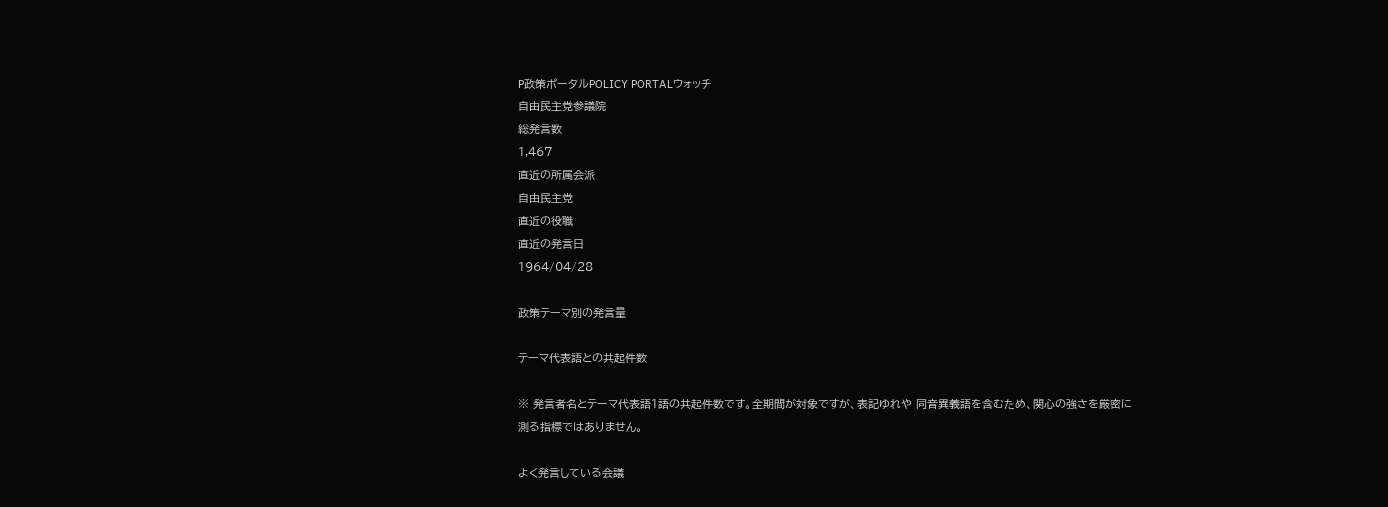P政策ポータルPOLICY PORTALウォッチ
自由民主党参議院
総発言数
1,467
直近の所属会派
自由民主党
直近の役職
直近の発言日
1964/04/28

政策テーマ別の発言量

テーマ代表語との共起件数

※ 発言者名とテーマ代表語1語の共起件数です。全期間が対象ですが、表記ゆれや 同音異義語を含むため、関心の強さを厳密に測る指標ではありません。

よく発言している会議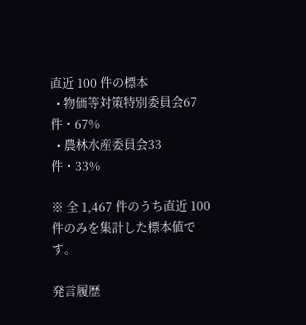直近 100 件の標本
  • 物価等対策特別委員会67 件・67%
  • 農林水産委員会33 件・33%

※ 全 1,467 件のうち直近 100 件のみを集計した標本値です。

発言履歴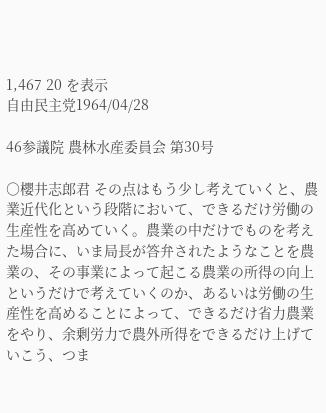1,467 20 を表示
自由民主党1964/04/28

46参議院 農林水産委員会 第30号

○櫻井志郎君 その点はもう少し考えていくと、農業近代化という段階において、できるだけ労働の生産性を高めていく。農業の中だけでものを考えた場合に、いま局長が答弁されたようなことを農業の、その事業によって起こる農業の所得の向上というだけで考えていくのか、あるいは労働の生産性を高めることによって、できるだけ省力農業をやり、余剰労力で農外所得をできるだけ上げていこう、つま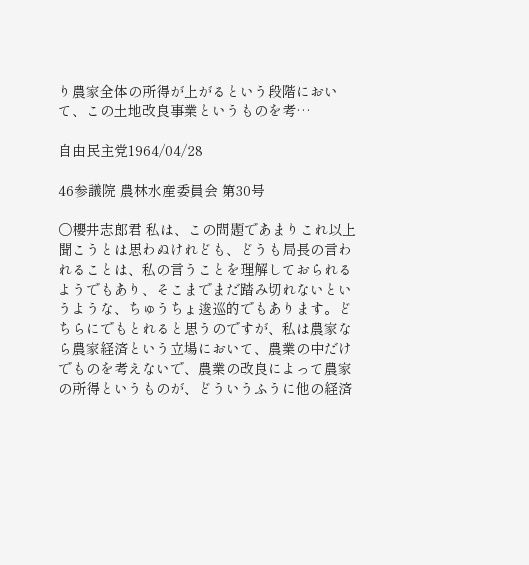り農家全体の所得が上がるという段階において、この土地改良事業というものを考…

自由民主党1964/04/28

46参議院 農林水産委員会 第30号

○櫻井志郎君 私は、この問題であまりこれ以上聞こうとは思わぬけれども、どうも局長の言われることは、私の言うことを理解しておられるようでもあり、そこまでまだ踏み切れないというような、ちゅうちょ逡巡的でもあります。どちらにでもとれると思うのですが、私は農家なら農家経済という立場において、農業の中だけでものを考えないで、農業の改良によって農家の所得というものが、どういうふうに他の経済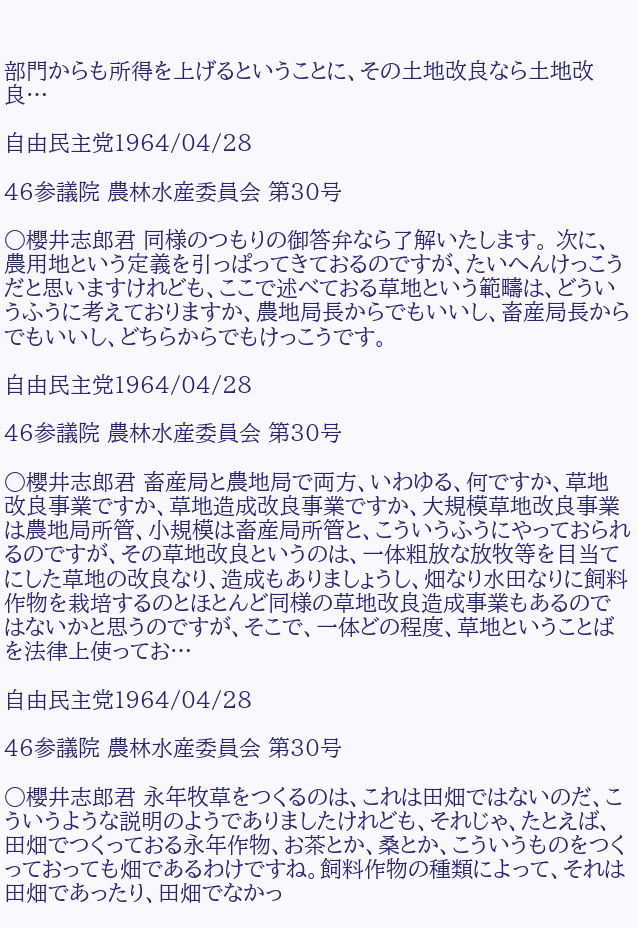部門からも所得を上げるということに、その土地改良なら土地改良…

自由民主党1964/04/28

46参議院 農林水産委員会 第30号

○櫻井志郎君 同様のつもりの御答弁なら了解いたします。 次に、農用地という定義を引っぱってきておるのですが、たいへんけっこうだと思いますけれども、ここで述べておる草地という範疇は、どういうふうに考えておりますか、農地局長からでもいいし、畜産局長からでもいいし、どちらからでもけっこうです。

自由民主党1964/04/28

46参議院 農林水産委員会 第30号

○櫻井志郎君 畜産局と農地局で両方、いわゆる、何ですか、草地改良事業ですか、草地造成改良事業ですか、大規模草地改良事業は農地局所管、小規模は畜産局所管と、こういうふうにやっておられるのですが、その草地改良というのは、一体粗放な放牧等を目当てにした草地の改良なり、造成もありましょうし、畑なり水田なりに飼料作物を栽培するのとほとんど同様の草地改良造成事業もあるのではないかと思うのですが、そこで、一体どの程度、草地ということばを法律上使ってお…

自由民主党1964/04/28

46参議院 農林水産委員会 第30号

○櫻井志郎君 永年牧草をつくるのは、これは田畑ではないのだ、こういうような説明のようでありましたけれども、それじゃ、たとえば、田畑でつくっておる永年作物、お茶とか、桑とか、こういうものをつくっておっても畑であるわけですね。飼料作物の種類によって、それは田畑であったり、田畑でなかっ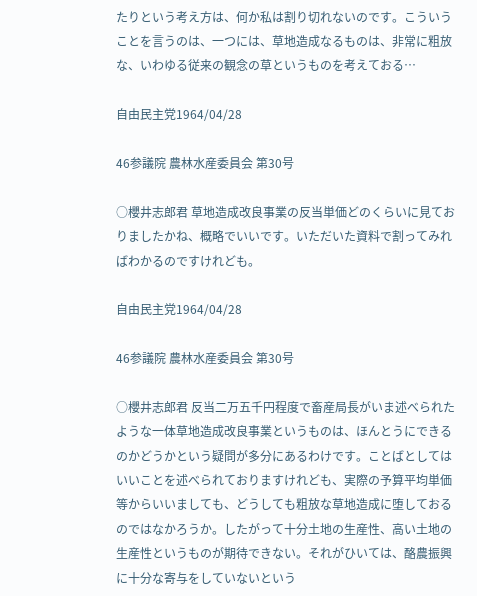たりという考え方は、何か私は割り切れないのです。こういうことを言うのは、一つには、草地造成なるものは、非常に粗放な、いわゆる従来の観念の草というものを考えておる…

自由民主党1964/04/28

46参議院 農林水産委員会 第30号

○櫻井志郎君 草地造成改良事業の反当単価どのくらいに見ておりましたかね、概略でいいです。いただいた資料で割ってみればわかるのですけれども。

自由民主党1964/04/28

46参議院 農林水産委員会 第30号

○櫻井志郎君 反当二万五千円程度で畜産局長がいま述べられたような一体草地造成改良事業というものは、ほんとうにできるのかどうかという疑問が多分にあるわけです。ことばとしてはいいことを述べられておりますけれども、実際の予算平均単価等からいいましても、どうしても粗放な草地造成に堕しておるのではなかろうか。したがって十分土地の生産性、高い土地の生産性というものが期待できない。それがひいては、酪農振興に十分な寄与をしていないという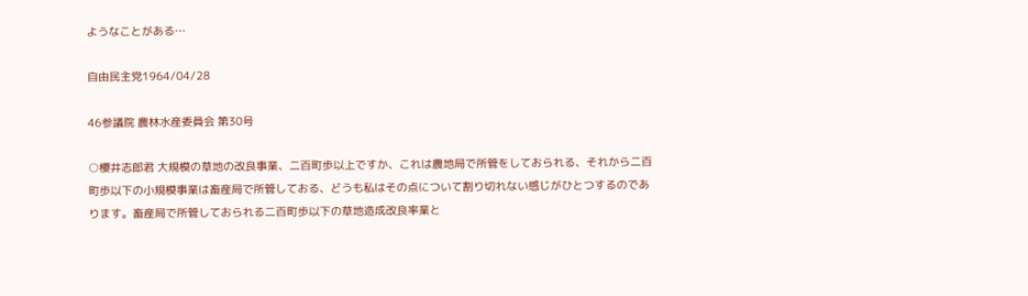ようなことがある…

自由民主党1964/04/28

46参議院 農林水産委員会 第30号

○櫻井志郎君 大規模の草地の改良事業、二百町歩以上ですか、これは農地局で所管をしておられる、それから二百町歩以下の小規模事業は畜産局で所管しておる、どうも私はその点について割り切れない感じがひとつするのであります。畜産局で所管しておられる二百町歩以下の草地造成改良率業と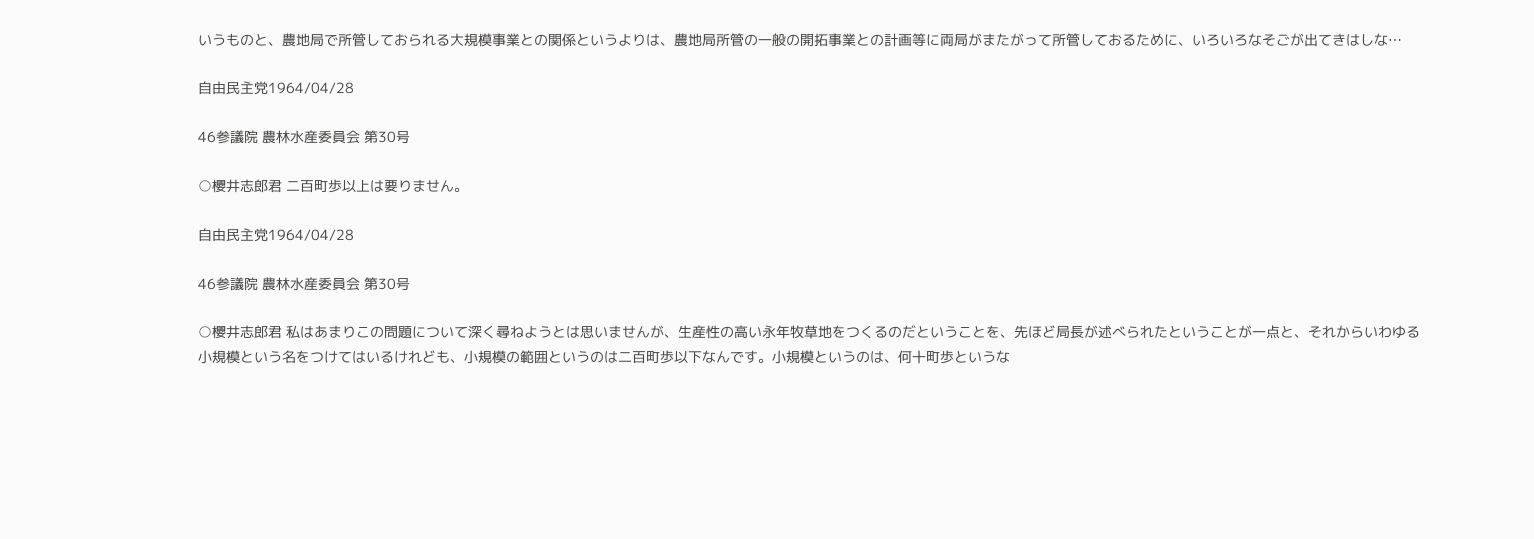いうものと、農地局で所管しておられる大規模事業との関係というよりは、農地局所管の一般の開拓事業との計画等に両局がまたがって所管しておるために、いろいろなそごが出てきはしな…

自由民主党1964/04/28

46参議院 農林水産委員会 第30号

○櫻井志郎君 二百町歩以上は要りません。

自由民主党1964/04/28

46参議院 農林水産委員会 第30号

○櫻井志郎君 私はあまりこの問題について深く尋ねようとは思いませんが、生産性の高い永年牧草地をつくるのだということを、先ほど局長が述べられたということが一点と、それからいわゆる小規模という名をつけてはいるけれども、小規模の範囲というのは二百町歩以下なんです。小規模というのは、何十町歩というな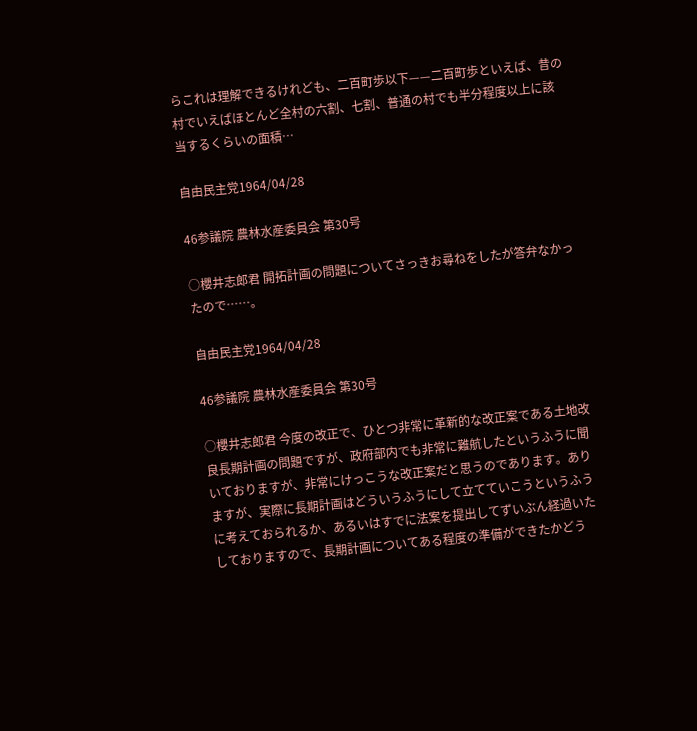らこれは理解できるけれども、二百町歩以下——二百町歩といえば、昔の村でいえばほとんど全村の六割、七割、普通の村でも半分程度以上に該当するくらいの面積…

自由民主党1964/04/28

46参議院 農林水産委員会 第30号

○櫻井志郎君 開拓計画の問題についてさっきお尋ねをしたが答弁なかったので……。

自由民主党1964/04/28

46参議院 農林水産委員会 第30号

○櫻井志郎君 今度の改正で、ひとつ非常に革新的な改正案である土地改良長期計画の問題ですが、政府部内でも非常に難航したというふうに聞いておりますが、非常にけっこうな改正案だと思うのであります。ありますが、実際に長期計画はどういうふうにして立てていこうというふうに考えておられるか、あるいはすでに法案を提出してずいぶん経過いたしておりますので、長期計画についてある程度の準備ができたかどう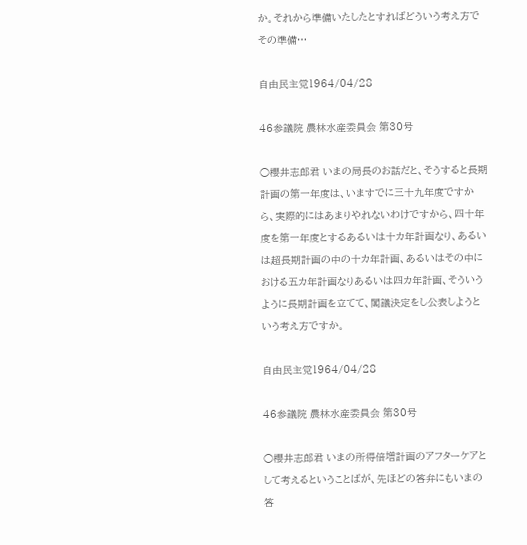か。それから準備いたしたとすればどういう考え方でその準備…

自由民主党1964/04/28

46参議院 農林水産委員会 第30号

○櫻井志郎君 いまの局長のお話だと、そうすると長期計画の第一年度は、いますでに三十九年度ですから、実際的にはあまりやれないわけですから、四十年度を第一年度とするあるいは十カ年計画なり、あるいは超長期計画の中の十カ年計画、あるいはその中における五カ年計画なりあるいは四カ年計画、そういうように長期計画を立てて、閣議決定をし公表しようという考え方ですか。

自由民主党1964/04/28

46参議院 農林水産委員会 第30号

○櫻井志郎君 いまの所得倍増計画のアフターケアとして考えるということばが、先ほどの答弁にもいまの答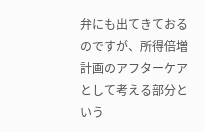弁にも出てきておるのですが、所得倍増計画のアフターケアとして考える部分という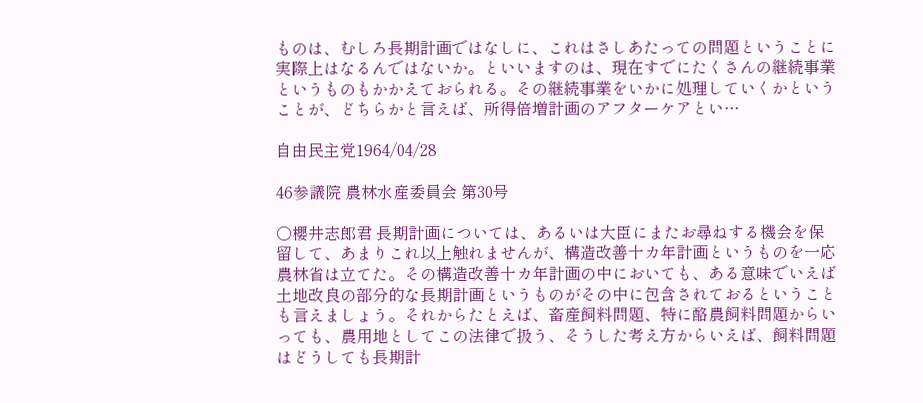ものは、むしろ長期計画ではなしに、これはさしあたっての問題ということに実際上はなるんではないか。といいますのは、現在すでにたくさんの継続事業というものもかかえておられる。その継続事業をいかに処理していくかということが、どちらかと言えば、所得倍増計画のアフターケアとい…

自由民主党1964/04/28

46参議院 農林水産委員会 第30号

○櫻井志郎君 長期計画については、あるいは大臣にまたお尋ねする機会を保留して、あまりこれ以上触れませんが、構造改善十カ年計画というものを一応農林省は立てた。その構造改善十カ年計画の中においても、ある意味でいえば土地改良の部分的な長期計画というものがその中に包含されておるということも言えましょう。それからたとえば、畜産飼料問題、特に酪農飼料問題からいっても、農用地としてこの法律で扱う、そうした考え方からいえば、飼料問題はどうしても長期計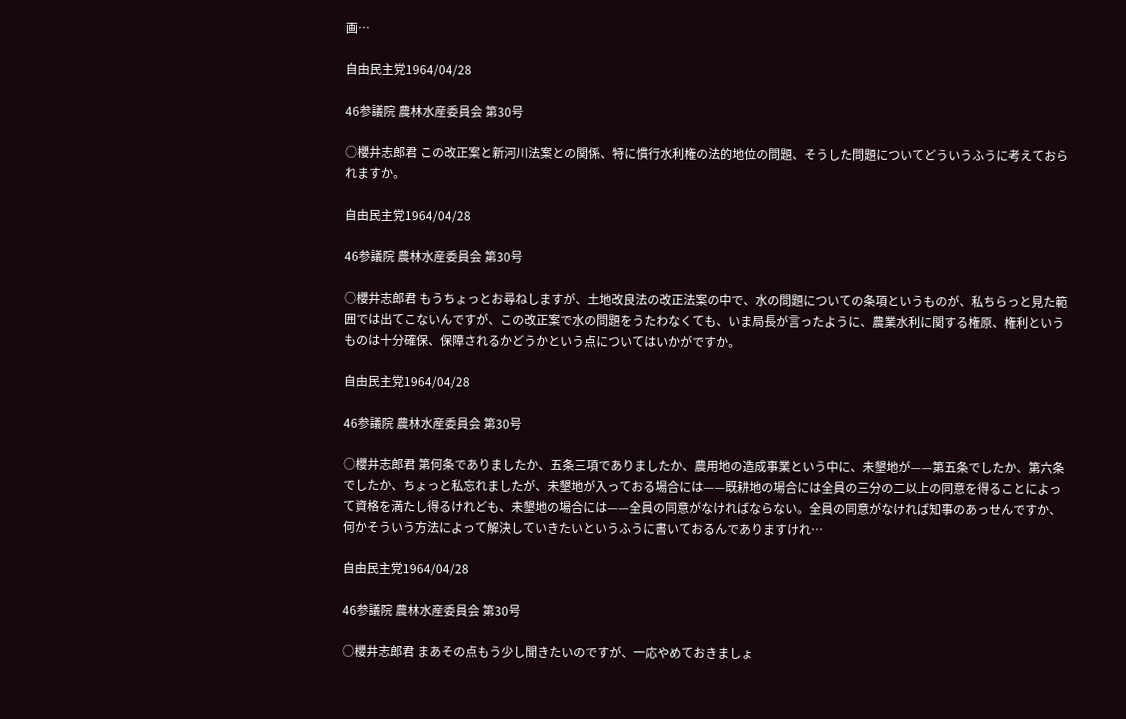画…

自由民主党1964/04/28

46参議院 農林水産委員会 第30号

○櫻井志郎君 この改正案と新河川法案との関係、特に慣行水利権の法的地位の問題、そうした問題についてどういうふうに考えておられますか。

自由民主党1964/04/28

46参議院 農林水産委員会 第30号

○櫻井志郎君 もうちょっとお尋ねしますが、土地改良法の改正法案の中で、水の問題についての条項というものが、私ちらっと見た範囲では出てこないんですが、この改正案で水の問題をうたわなくても、いま局長が言ったように、農業水利に関する権原、権利というものは十分確保、保障されるかどうかという点についてはいかがですか。

自由民主党1964/04/28

46参議院 農林水産委員会 第30号

○櫻井志郎君 第何条でありましたか、五条三項でありましたか、農用地の造成事業という中に、未墾地が——第五条でしたか、第六条でしたか、ちょっと私忘れましたが、未墾地が入っておる場合には——既耕地の場合には全員の三分の二以上の同意を得ることによって資格を満たし得るけれども、未墾地の場合には——全員の同意がなければならない。全員の同意がなければ知事のあっせんですか、何かそういう方法によって解決していきたいというふうに書いておるんでありますけれ…

自由民主党1964/04/28

46参議院 農林水産委員会 第30号

○櫻井志郎君 まあその点もう少し聞きたいのですが、一応やめておきましょ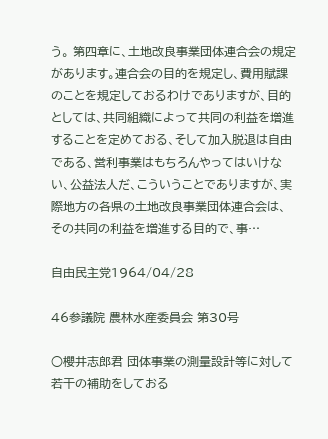う。 第四章に、土地改良事業団体連合会の規定があります。連合会の目的を規定し、費用賦課のことを規定しておるわけでありますが、目的としては、共同組織によって共同の利益を増進することを定めておる、そして加入脱退は自由である、営利事業はもちろんやってはいけない、公益法人だ、こういうことでありますが、実際地方の各県の土地改良事業団体連合会は、その共同の利益を増進する目的で、事…

自由民主党1964/04/28

46参議院 農林水産委員会 第30号

○櫻井志郎君 団体事業の測量設計等に対して若干の補助をしておる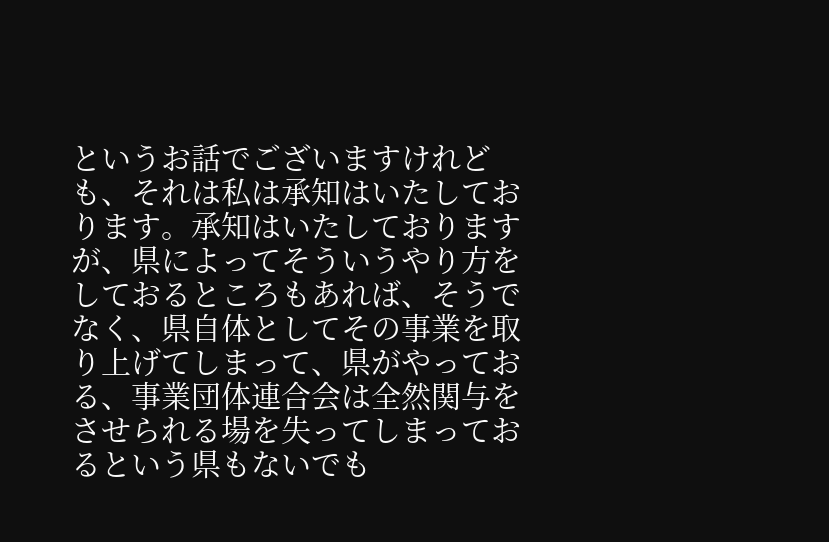というお話でございますけれども、それは私は承知はいたしております。承知はいたしておりますが、県によってそういうやり方をしておるところもあれば、そうでなく、県自体としてその事業を取り上げてしまって、県がやっておる、事業団体連合会は全然関与をさせられる場を失ってしまっておるという県もないでも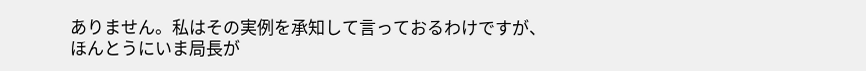ありません。私はその実例を承知して言っておるわけですが、ほんとうにいま局長が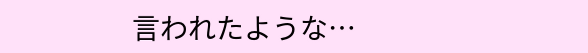言われたような…